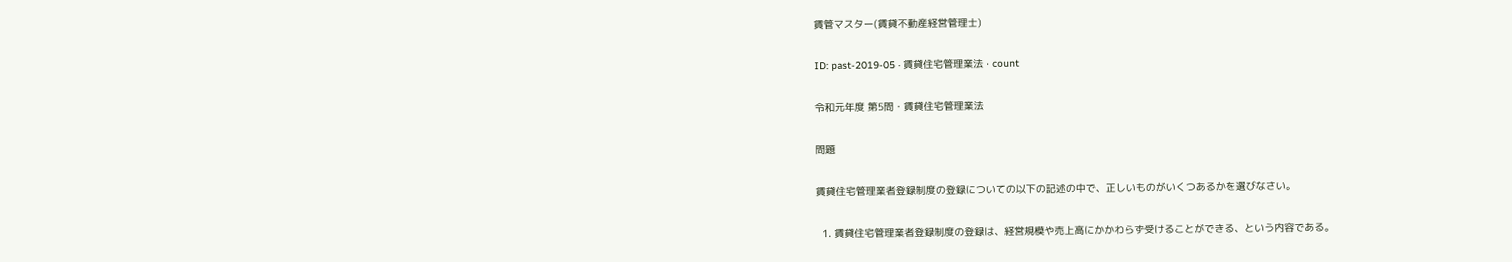賃管マスター(賃貸不動産経営管理士)

ID: past-2019-05 · 賃貸住宅管理業法 · count

令和元年度 第5問・賃貸住宅管理業法

問題

賃貸住宅管理業者登録制度の登録についての以下の記述の中で、正しいものがいくつあるかを選びなさい。

  1. 賃貸住宅管理業者登録制度の登録は、経営規模や売上高にかかわらず受けることができる、という内容である。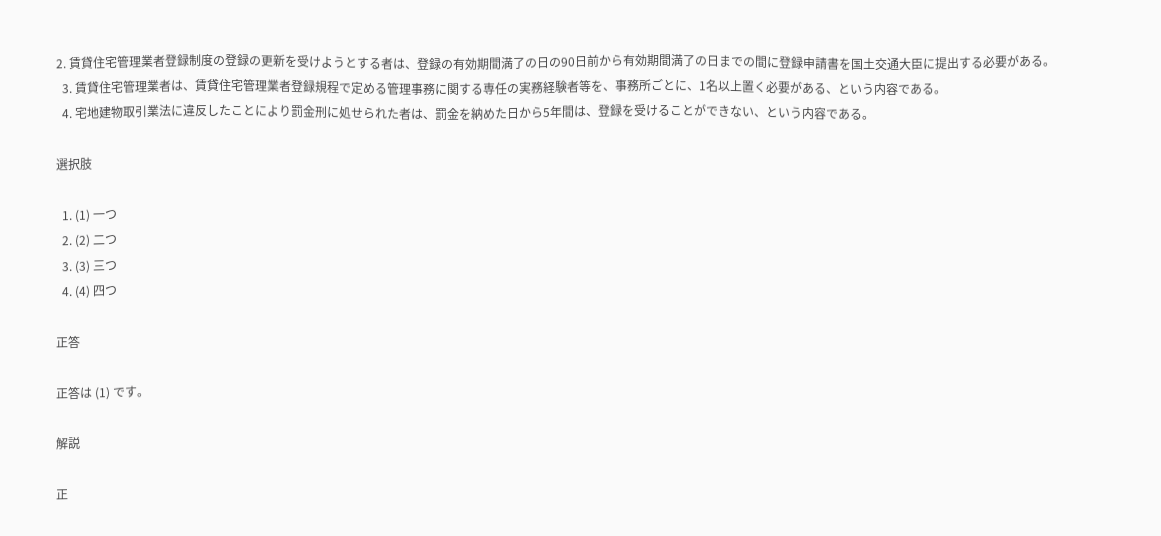2. 賃貸住宅管理業者登録制度の登録の更新を受けようとする者は、登録の有効期間満了の日の90日前から有効期間満了の日までの間に登録申請書を国土交通大臣に提出する必要がある。
  3. 賃貸住宅管理業者は、賃貸住宅管理業者登録規程で定める管理事務に関する専任の実務経験者等を、事務所ごとに、1名以上置く必要がある、という内容である。
  4. 宅地建物取引業法に違反したことにより罰金刑に処せられた者は、罰金を納めた日から5年間は、登録を受けることができない、という内容である。

選択肢

  1. (1) 一つ
  2. (2) 二つ
  3. (3) 三つ
  4. (4) 四つ

正答

正答は (1) です。

解説

正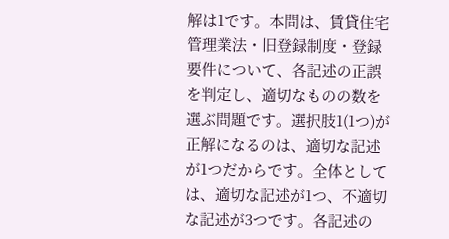解は1です。本問は、賃貸住宅管理業法・旧登録制度・登録要件について、各記述の正誤を判定し、適切なものの数を選ぶ問題です。選択肢1(1つ)が正解になるのは、適切な記述が1つだからです。全体としては、適切な記述が1つ、不適切な記述が3つです。各記述の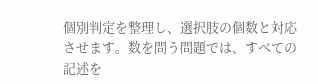個別判定を整理し、選択肢の個数と対応させます。数を問う問題では、すべての記述を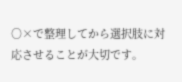○×で整理してから選択肢に対応させることが大切です。